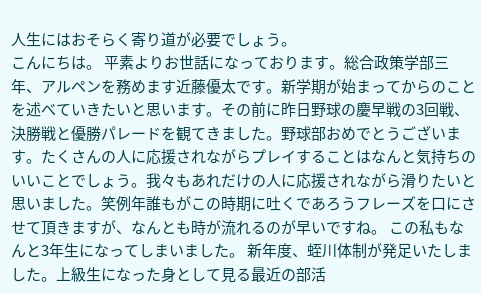人生にはおそらく寄り道が必要でしょう。
こんにちは。 平素よりお世話になっております。総合政策学部三年、アルペンを務めます近藤優太です。新学期が始まってからのことを述べていきたいと思います。その前に昨日野球の慶早戦の3回戦、決勝戦と優勝パレードを観てきました。野球部おめでとうございます。たくさんの人に応援されながらプレイすることはなんと気持ちのいいことでしょう。我々もあれだけの人に応援されながら滑りたいと思いました。笑例年誰もがこの時期に吐くであろうフレーズを口にさせて頂きますが、なんとも時が流れるのが早いですね。 この私もなんと3年生になってしまいました。 新年度、蛭川体制が発足いたしました。上級生になった身として見る最近の部活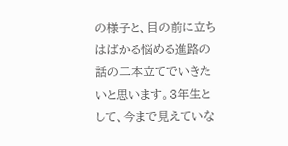の様子と、目の前に立ちはばかる悩める進路の話の二本立てでいきたいと思います。3年生として、今まで見えていな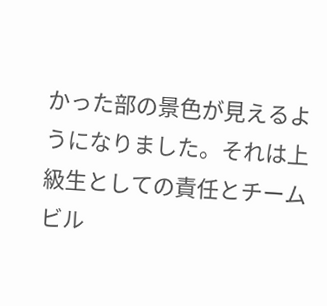かった部の景色が見えるようになりました。それは上級生としての責任とチームビル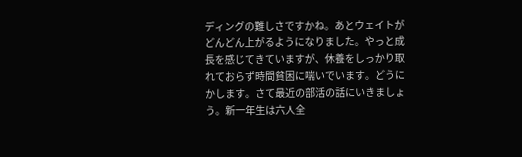ディングの難しさですかね。あとウェイトがどんどん上がるようになりました。やっと成長を感じてきていますが、休養をしっかり取れておらず時間貧困に喘いでいます。どうにかします。さて最近の部活の話にいきましょう。新一年生は六人全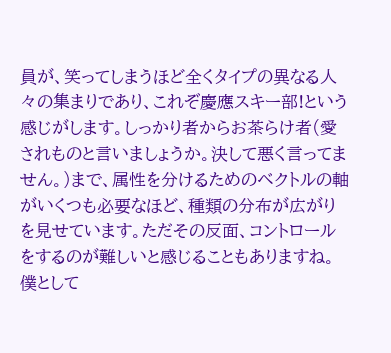員が、笑ってしまうほど全くタイプの異なる人々の集まりであり、これぞ慶應スキー部!という感じがします。しっかり者からお茶らけ者(愛されものと言いましょうか。決して悪く言ってません。)まで、属性を分けるためのベクトルの軸がいくつも必要なほど、種類の分布が広がりを見せています。ただその反面、コントロールをするのが難しいと感じることもありますね。僕として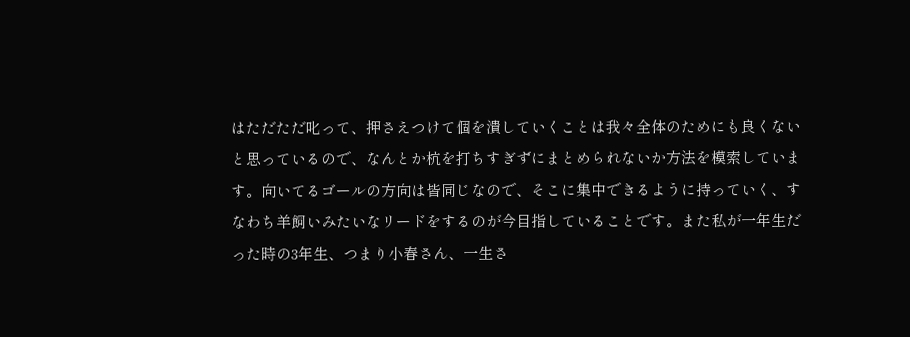はただただ叱って、押さえつけて個を潰していくことは我々全体のためにも良くないと思っているので、なんとか杭を打ちすぎずにまとめられないか方法を模索しています。向いてるゴールの方向は皆同じなので、そこに集中できるように持っていく、すなわち羊飼いみたいなリードをするのが今目指していることです。また私が一年生だった時の3年生、つまり小春さん、一生さ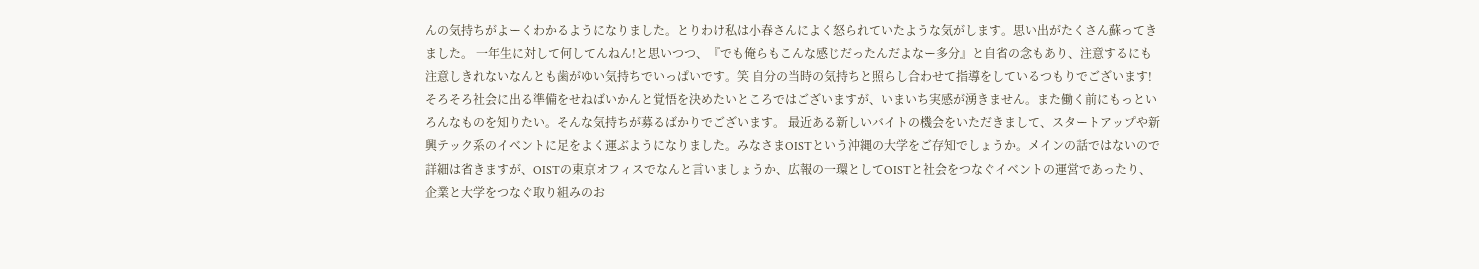んの気持ちがよーくわかるようになりました。とりわけ私は小春さんによく怒られていたような気がします。思い出がたくさん蘇ってきました。 一年生に対して何してんねん!と思いつつ、『でも俺らもこんな感じだったんだよなー多分』と自省の念もあり、注意するにも注意しきれないなんとも歯がゆい気持ちでいっぱいです。笑 自分の当時の気持ちと照らし合わせて指導をしているつもりでございます!そろそろ社会に出る準備をせねばいかんと覚悟を決めたいところではございますが、いまいち実感が湧きません。また働く前にもっといろんなものを知りたい。そんな気持ちが募るばかりでございます。 最近ある新しいバイトの機会をいただきまして、スタートアップや新興テック系のイベントに足をよく運ぶようになりました。みなさまOISTという沖縄の大学をご存知でしょうか。メインの話ではないので詳細は省きますが、OISTの東京オフィスでなんと言いましょうか、広報の一環としてOISTと社会をつなぐイベントの運営であったり、企業と大学をつなぐ取り組みのお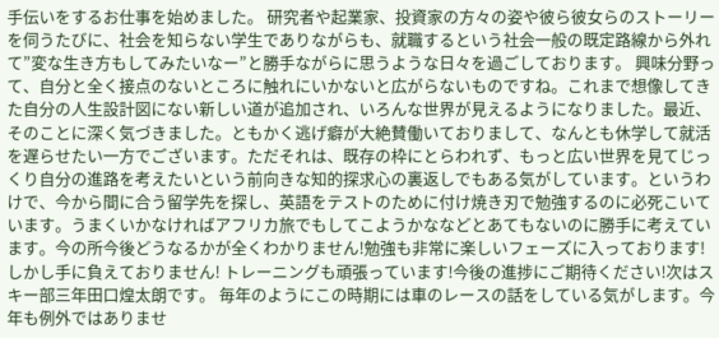手伝いをするお仕事を始めました。 研究者や起業家、投資家の方々の姿や彼ら彼女らのストーリーを伺うたびに、社会を知らない学生でありながらも、就職するという社会一般の既定路線から外れて”変な生き方もしてみたいなー”と勝手ながらに思うような日々を過ごしております。 興味分野って、自分と全く接点のないところに触れにいかないと広がらないものですね。これまで想像してきた自分の人生設計図にない新しい道が追加され、いろんな世界が見えるようになりました。最近、そのことに深く気づきました。ともかく逃げ癖が大絶賛働いておりまして、なんとも休学して就活を遅らせたい一方でございます。ただそれは、既存の枠にとらわれず、もっと広い世界を見てじっくり自分の進路を考えたいという前向きな知的探求心の裏返しでもある気がしています。というわけで、今から間に合う留学先を探し、英語をテストのために付け焼き刃で勉強するのに必死こいています。うまくいかなければアフリカ旅でもしてこようかななどとあてもないのに勝手に考えています。今の所今後どうなるかが全くわかりません!勉強も非常に楽しいフェーズに入っております!しかし手に負えておりません! トレーニングも頑張っています!今後の進捗にご期待ください!次はスキー部三年田口煌太朗です。 毎年のようにこの時期には車のレースの話をしている気がします。今年も例外ではありませ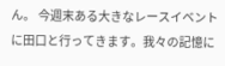ん。 今週末ある大きなレースイベントに田口と行ってきます。我々の記憶に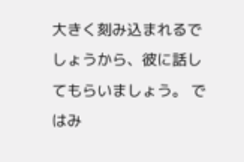大きく刻み込まれるでしょうから、彼に話してもらいましょう。 ではみ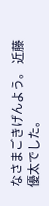なさまごきげんよう。 近藤優太でした。